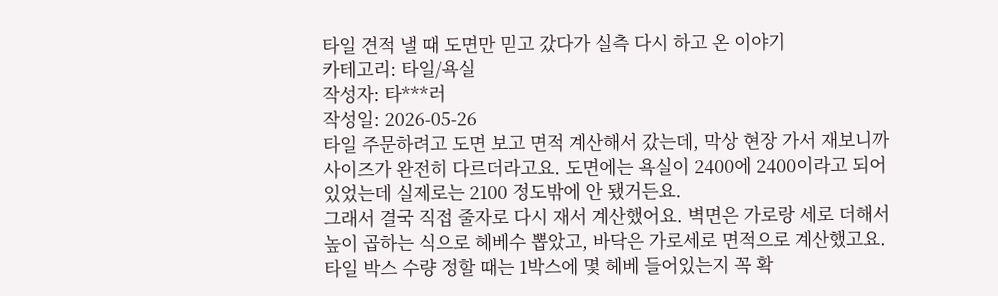타일 견적 낼 때 도면만 믿고 갔다가 실측 다시 하고 온 이야기
카테고리: 타일/욕실
작성자: 타***러
작성일: 2026-05-26
타일 주문하려고 도면 보고 면적 계산해서 갔는데, 막상 현장 가서 재보니까 사이즈가 완전히 다르더라고요. 도면에는 욕실이 2400에 2400이라고 되어 있었는데 실제로는 2100 정도밖에 안 됐거든요.
그래서 결국 직접 줄자로 다시 재서 계산했어요. 벽면은 가로랑 세로 더해서 높이 곱하는 식으로 헤베수 뽑았고, 바닥은 가로세로 면적으로 계산했고요. 타일 박스 수량 정할 때는 1박스에 몇 헤베 들어있는지 꼭 확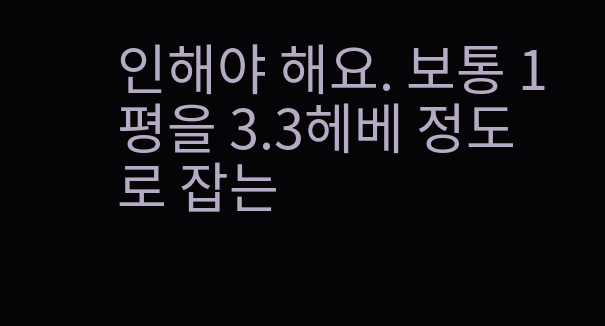인해야 해요. 보통 1평을 3.3헤베 정도로 잡는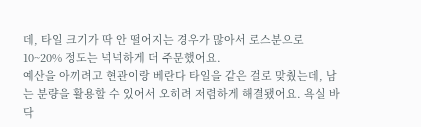데, 타일 크기가 딱 안 떨어지는 경우가 많아서 로스분으로 10~20% 정도는 넉넉하게 더 주문했어요.
예산을 아끼려고 현관이랑 베란다 타일을 같은 걸로 맞췄는데, 남는 분량을 활용할 수 있어서 오히려 저렴하게 해결됐어요. 욕실 바닥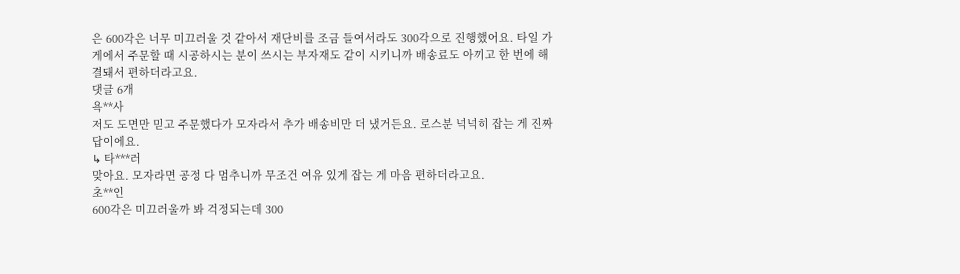은 600각은 너무 미끄러울 것 같아서 재단비를 조금 들여서라도 300각으로 진행했어요. 타일 가게에서 주문할 때 시공하시는 분이 쓰시는 부자재도 같이 시키니까 배송료도 아끼고 한 번에 해결돼서 편하더라고요.
댓글 6개
욕**사
저도 도면만 믿고 주문했다가 모자라서 추가 배송비만 더 냈거든요. 로스분 넉넉히 잡는 게 진짜 답이에요.
↳ 타***러
맞아요. 모자라면 공정 다 멈추니까 무조건 여유 있게 잡는 게 마음 편하더라고요.
초**인
600각은 미끄러울까 봐 걱정되는데 300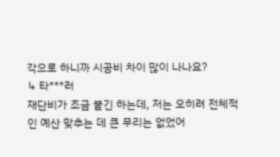각으로 하니까 시공비 차이 많이 나나요?
↳ 타***러
재단비가 조금 붙긴 하는데, 저는 오히려 전체적인 예산 맞추는 데 큰 무리는 없었어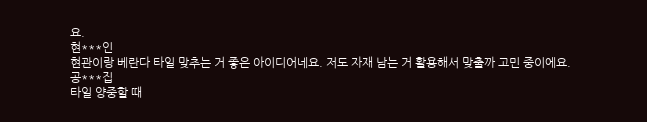요.
현***인
현관이랑 베란다 타일 맞추는 거 좋은 아이디어네요. 저도 자재 남는 거 활용해서 맞출까 고민 중이에요.
공***집
타일 양중할 때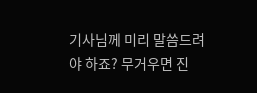기사님께 미리 말씀드려야 하죠? 무거우면 진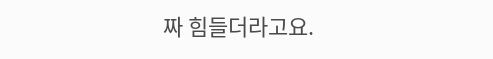짜 힘들더라고요.